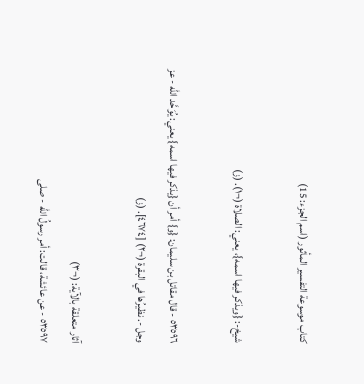كتاب موسوعة التفسير المأثور (اسم الجزء: 15)

شيخ-: {ويذكر فيها اسمه}، يعني: الصلاة (¬١). (ز)

٥٣٥٩٦ - قال مقاتل بن سليمان: {و} أمر أن {يذكر فيها اسمه} يعني: يُوَحَّد الله - عز وجل -. نظيرُها في البقرة (¬٢) [٤٦٧٤]. (ز)

آثار متعلقة بالآية: (¬٣)
٥٣٥٩٧ - عن عائشة، قالت: أمر رسولُ الله - صلى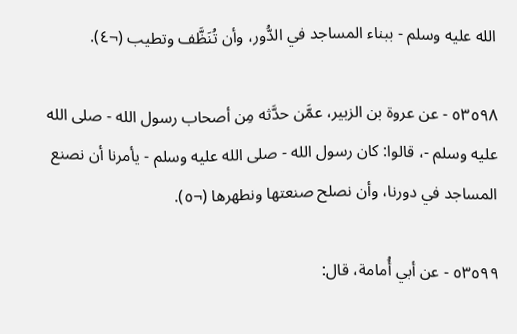الله عليه وسلم - ببناء المساجد في الدُّور، وأن تُنَظَّف وتطيب (¬٤).

٥٣٥٩٨ - عن عروة بن الزبير، عمَّن حدَّثه مِن أصحاب رسول الله - صلى الله عليه وسلم -، قالوا: كان رسول الله - صلى الله عليه وسلم - يأمرنا أن نصنع المساجد في دورنا، وأن نصلح صنعتها ونطهرها (¬٥).

٥٣٥٩٩ - عن أبي أُمامة، قال: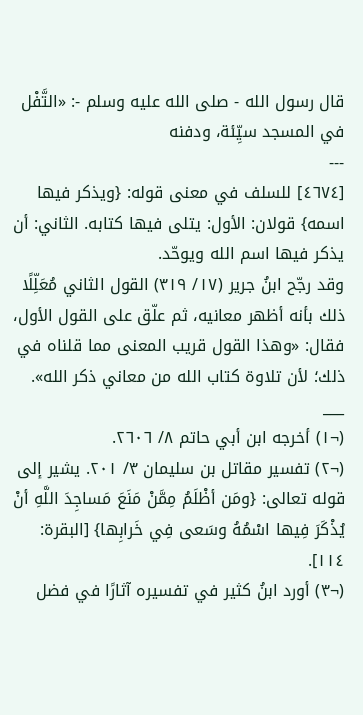قال رسول الله - صلى الله عليه وسلم -: «التَّفْل في المسجد سيِّئة، ودفنه
---
[٤٦٧٤] للسلف في معنى قوله: {ويذكر فيها اسمه} قولان: الأول: يتلى فيها كتابه. الثاني: أن يذكر فيها اسم الله ويوحّد.
وقد رجّح ابنُ جرير (١٧/ ٣١٩) القول الثاني مُعَلِّلًا ذلك بأنه أظهر معانيه، ثم علّق على القول الأول، فقال: «وهذا القول قريب المعنى مما قلناه في ذلك؛ لأن تلاوة كتاب الله من معاني ذكر الله».
___
(¬١) أخرجه ابن أبي حاتم ٨/ ٢٦٠٦.
(¬٢) تفسير مقاتل بن سليمان ٣/ ٢٠١. يشير إلى قوله تعالى: {ومَن أظْلَمُ مِمَّنْ مَنَعَ مَساجِدَ اللَّهِ أنْ يُذْكَرَ فِيها اسْمُهُ وسَعى فِي خَرابِها} [البقرة: ١١٤].
(¬٣) أورد ابنُ كثير في تفسيره آثارًا في فضل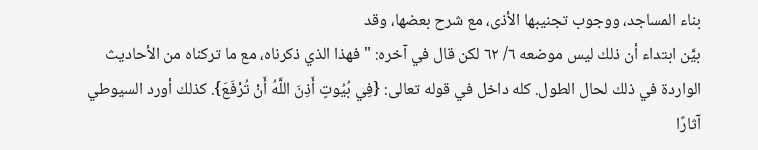بناء المساجد، ووجوب تجنيبها الأذى، مع شرح بعضها، وقد
بيَّن ابتداء أن ذلك ليس موضعه ٦/ ٦٢ لكن قال في آخره: "فهذا الذي ذكرناه، مع ما تركناه من الأحاديث
الواردة في ذلك لحال الطول. كله داخل في قوله تعالى: {فِي بُيُوتٍ أَذِنَ اللَّهُ أَنْ تُرْفَعَ}. كذلك أورد السيوطي
آثارًا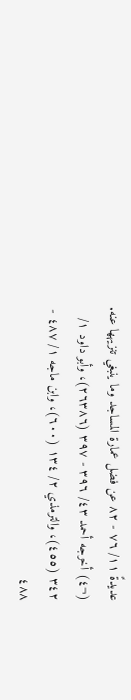عديدةً ١١/ ٧٦ - ٨٢ عن فضل عمارة المساجد وما ينبغي تنزيهها عنه.
(¬٤) أخرجه أحمد ٤٣/ ٣٩٦ - ٣٩٧ (٢٦٣٨٦)، وأبو داود ١/ ٣٤٢ (٤٥٥)، والترمذي ٢/ ١٣٤ (٦٠٠)، وابن ماجه ١/ ٤٨٧ - ٤٨٨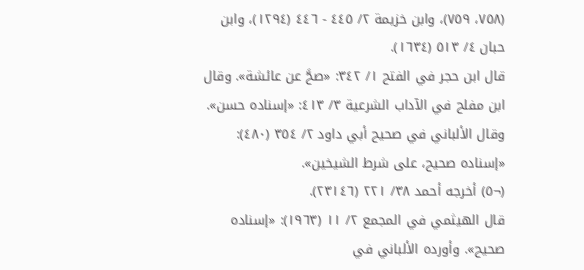(٧٥٨، ٧٥٩)، وابن خزيمة ٢/ ٤٤٥ - ٤٤٦ (١٢٩٤)، وابن حبان ٤/ ٥١٣ (١٦٣٤).
قال ابن حجر في الفتح ١/ ٣٤٢: «صحَّ عن عائشة». وقال ابن مفلح في الآداب الشرعية ٣/ ٤١٣: «إسناده حسن». وقال الألباني في صحيح أبي داود ٢/ ٣٥٤ (٤٨٠): «إسناده صحيح، على شرط الشيخين».
(¬٥) أخرجه أحمد ٣٨/ ٢٢١ (٢٣١٤٦).
قال الهيثمي في المجمع ٢/ ١١ (١٩٦٣): «إسناده صحيح». وأورده الألباني في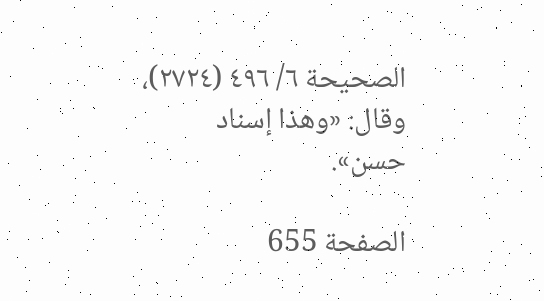الصحيحة ٦/ ٤٩٦ (٢٧٢٤)، وقال: «وهذا إسناد حسن».

الصفحة 655